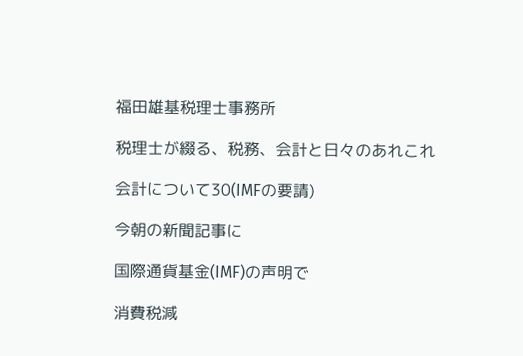福田雄基税理士事務所

税理士が綴る、税務、会計と日々のあれこれ

会計について30(IMFの要請)

今朝の新聞記事に

国際通貨基金(IMF)の声明で

消費税減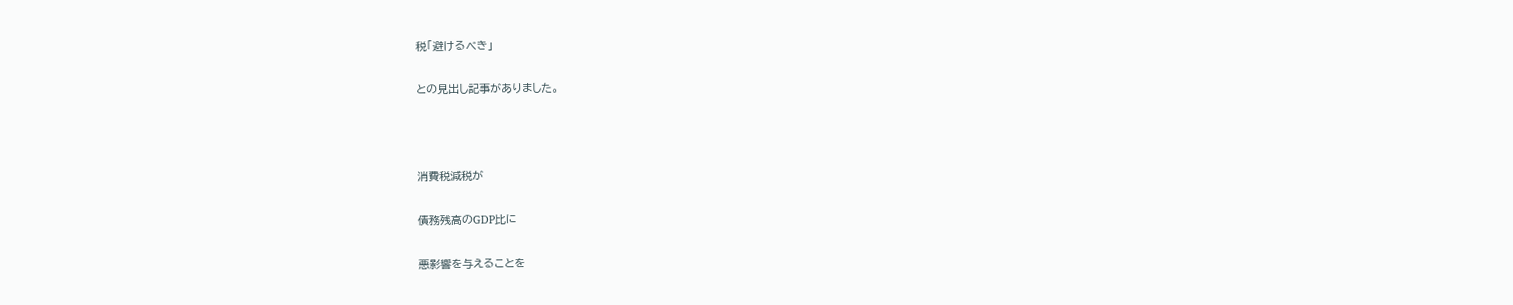税「避けるべき」

との見出し記事がありました。



消費税減税が

債務残高のGDP比に

悪影響を与えることを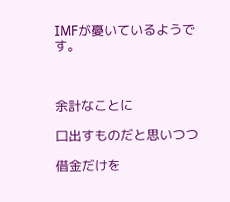IMFが憂いているようです。



余計なことに

口出すものだと思いつつ

借金だけを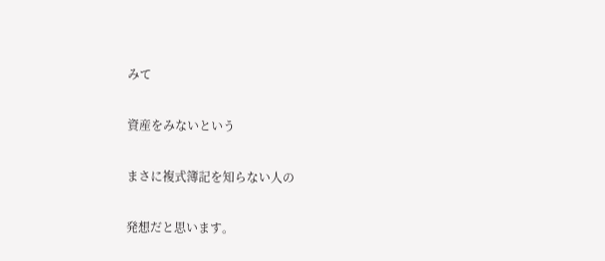みて

資産をみないという

まさに複式簿記を知らない人の

発想だと思います。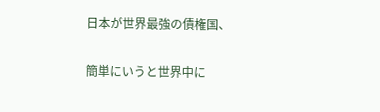日本が世界最強の債権国、

簡単にいうと世界中に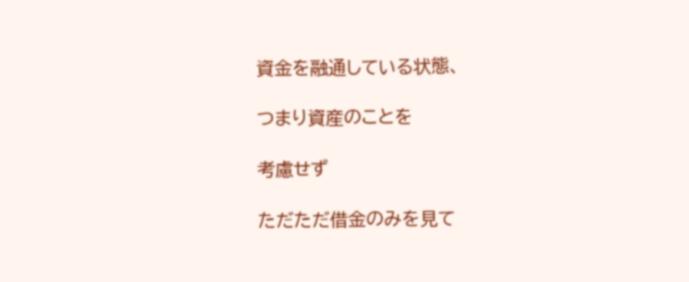資金を融通している状態、

つまり資産のことを

考慮せず

ただただ借金のみを見て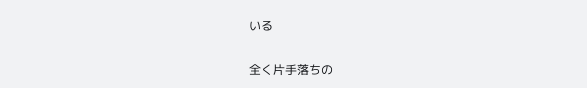いる

全く片手落ちの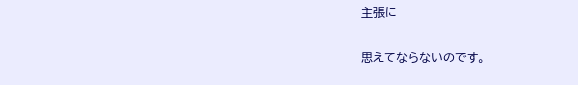主張に

思えてならないのです。